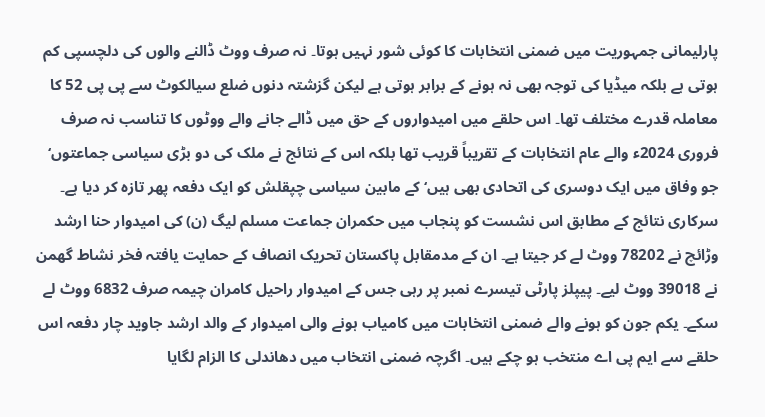پارلیمانی جمہوریت میں ضمنی انتخابات کا کوئی شور نہیں ہوتا۔ نہ صرف ووٹ ڈالنے والوں کی دلچسپی کم ہوتی ہے بلکہ میڈیا کی توجہ بھی نہ ہونے کے برابر ہوتی ہے لیکن گزشتہ دنوں ضلع سیالکوٹ سے پی پی 52 کا معاملہ قدرے مختلف تھا۔ اس حلقے میں امیدواروں کے حق میں ڈالے جانے والے ووٹوں کا تناسب نہ صرف فروری 2024ء والے عام انتخابات کے تقریباً قریب تھا بلکہ اس کے نتائج نے ملک کی دو بڑی سیاسی جماعتوں‘ جو وفاق میں ایک دوسری کی اتحادی بھی ہیں‘ کے مابین سیاسی چپقلش کو ایک دفعہ پھر تازہ کر دیا ہے۔ سرکاری نتائج کے مطابق اس نشست کو پنجاب میں حکمران جماعت مسلم لیگ (ن) کی امیدوار حنا ارشد وڑائچ نے 78202 ووٹ لے کر جیتا ہے۔ ان کے مدمقابل پاکستان تحریک انصاف کے حمایت یافتہ فخر نشاط گھمن نے 39018 ووٹ لیے۔ پیپلز پارٹی تیسرے نمبر پر رہی جس کے امیدوار راحیل کامران چیمہ صرف 6832 ووٹ لے سکے۔ یکم جون کو ہونے والے ضمنی انتخابات میں کامیاب ہونے والی امیدوار کے والد ارشد جاوید چار دفعہ اس حلقے سے ایم پی اے منتخب ہو چکے ہیں۔ اگرچہ ضمنی انتخاب میں دھاندلی کا الزام لگایا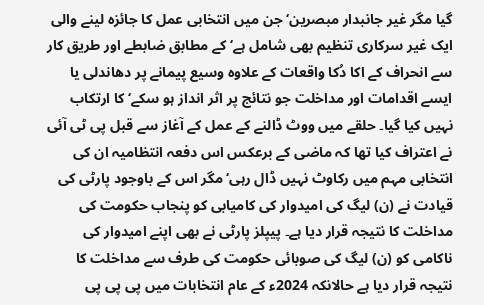گیا مگر غیر جانبدار مبصرین‘ جن میں انتخابی عمل کا جائزہ لینے والی ایک غیر سرکاری تنظیم بھی شامل ہے‘ کے مطابق ضابطے اور طریق کار سے انحراف کے اکا دُکا واقعات کے علاوہ وسیع پیمانے پر دھاندلی یا ایسے اقدامات اور مداخلت جو نتائج پر اثر انداز ہو سکے‘ کا ارتکاب نہیں کیا گیا۔ حلقے میں ووٹ ڈالنے کے عمل کے آغاز سے قبل پی ٹی آئی نے اعتراف کیا تھا کہ ماضی کے برعکس اس دفعہ انتظامیہ ان کی انتخابی مہم میں رکاوٹ نہیں ڈال رہی‘ مگر اس کے باوجود پارٹی کی قیادت نے (ن) لیگ کی امیدوار کی کامیابی کو پنجاب حکومت کی مداخلت کا نتیجہ قرار دیا ہے۔ پیپلز پارٹی نے بھی اپنے امیدوار کی ناکامی کو (ن) لیگ کی صوبائی حکومت کی طرف سے مداخلت کا نتیجہ قرار دیا ہے حالانکہ 2024ء کے عام انتخابات میں پی پی پی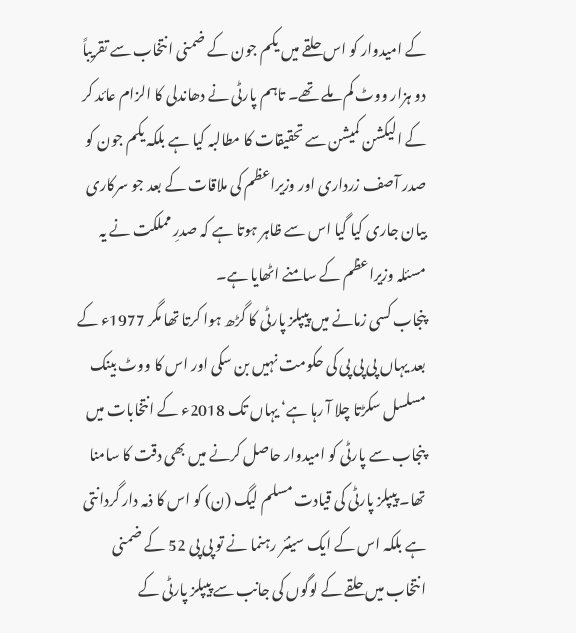کے امیدوار کو اس حلقے میں یکم جون کے ضمنی انتخاب سے تقریباً دو ہزار ووٹ کم ملے تھے۔ تاہم پارٹی نے دھاندلی کا الزام عائد کر کے الیکشن کمیشن سے تحقیقات کا مطالبہ کیا ہے بلکہ یکم جون کو صدر آصف زرداری اور وزیراعظم کی ملاقات کے بعد جو سرکاری بیان جاری کیا گیا اس سے ظاہر ہوتا ہے کہ صدرِ مملکت نے یہ مسئلہ وزیراعظم کے سامنے اٹھایا ہے۔
پنجاب کسی زمانے میں پیپلز پارٹی کا گڑھ ہوا کرتا تھا مگر 1977ء کے بعد یہاں پی پی پی کی حکومت نہیں بن سکی اور اس کا ووٹ بینک مسلسل سکڑتا چلا آ رہا ہے‘ یہاں تک 2018ء کے انتخابات میں پنجاب سے پارٹی کو امیدوار حاصل کرنے میں بھی دقت کا سامنا تھا۔ پیپلز پارٹی کی قیادت مسلم لیگ (ن) کو اس کا ذمہ دار گردانتی ہے بلکہ اس کے ایک سینئر رہنما نے تو پی پی 52 کے ضمنی انتخاب میں حلقے کے لوگوں کی جانب سے پیپلز پارٹی کے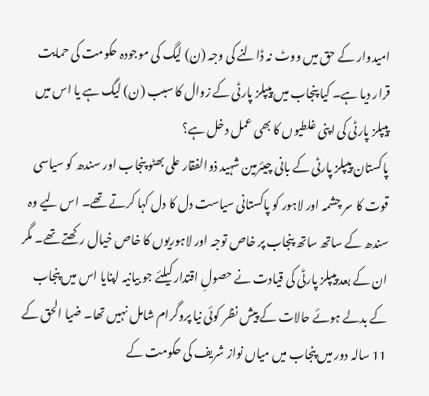امیدوار کے حق میں ووٹ نہ ڈالنے کی وجہ (ن) لیگ کی موجودہ حکومت کی حمایت قرار دیا ہے۔ کیا پنجاب میں پیپلز پارٹی کے زوال کا سبب (ن) لیگ ہے یا اس میں پیپلز پارٹی کی اپنی غلطیوں کا بھی عمل دخل ہے؟
پاکستان پیپلز پارٹی کے بانی چیئرمین شہید ذوالفقار علی بھٹو پنجاب اور سندھ کو سیاسی قوت کا سر چشمہ اور لاہور کو پاکستانی سیاست دل کا دل کہا کرتے تھے۔ اس لیے وہ سندھ کے ساتھ ساتھ پنجاب پر خاص توجہ اور لاہوریوں کا خاص خیال رکھتے تھے۔ مگر ان کے بعد پیپلز پارٹی کی قیادت نے حصولِ اقتدار کیلئے جو بیانیہ اپنایا اس میں پنجاب کے بدلے ہوئے حالات کے پیش نظر کوئی نیا پروگرام شامل نہیں تھا۔ ضیا الحق کے 11 سالہ دور میں پنجاب میں میاں نواز شریف کی حکومت کے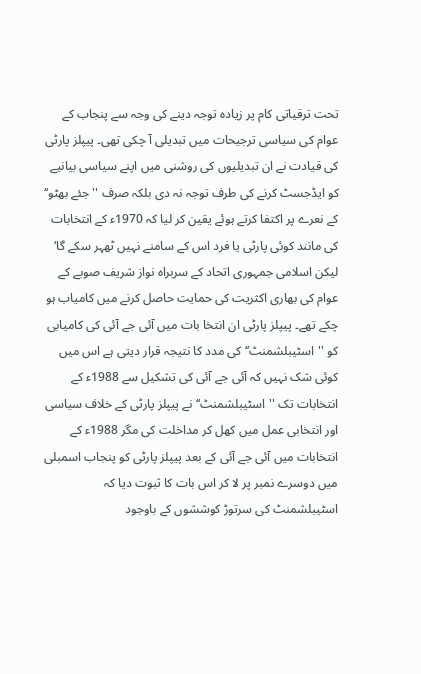تحت ترقیاتی کام پر زیادہ توجہ دینے کی وجہ سے پنجاب کے عوام کی سیاسی ترجیحات میں تبدیلی آ چکی تھی۔ پیپلز پارٹی کی قیادت نے ان تبدیلیوں کی روشنی میں اپنے سیاسی بیانیے کو ایڈجسٹ کرنے کی طرف توجہ نہ دی بلکہ صرف ''جئے بھٹو‘‘ کے نعرے پر اکتفا کرتے ہوئے یقین کر لیا کہ 1970ء کے انتخابات کی مانند کوئی پارٹی یا فرد اس کے سامنے نہیں ٹھہر سکے گا‘ لیکن اسلامی جمہوری اتحاد کے سربراہ نواز شریف صوبے کے عوام کی بھاری اکثریت کی حمایت حاصل کرنے میں کامیاب ہو چکے تھے۔ پیپلز پارٹی ان انتخا بات میں آئی جے آئی کی کامیابی کو ''اسٹیبلشمنٹ‘‘ کی مدد کا نتیجہ قرار دیتی ہے اس میں کوئی شک نہیں کہ آئی جے آئی کی تشکیل سے 1988ء کے انتخابات تک ''اسٹیبلشمنٹ‘‘ نے پیپلز پارٹی کے خلاف سیاسی اور انتخابی عمل میں کھل کر مداخلت کی مگر 1988ء کے انتخابات میں آئی جے آئی کے بعد پیپلز پارٹی کو پنجاب اسمبلی میں دوسرے نمبر پر لا کر اس بات کا ثبوت دیا کہ اسٹیبلشمنٹ کی سرتوڑ کوششوں کے باوجود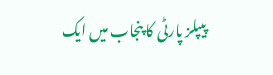پیپلز پارٹی کا پنجاب میں ایک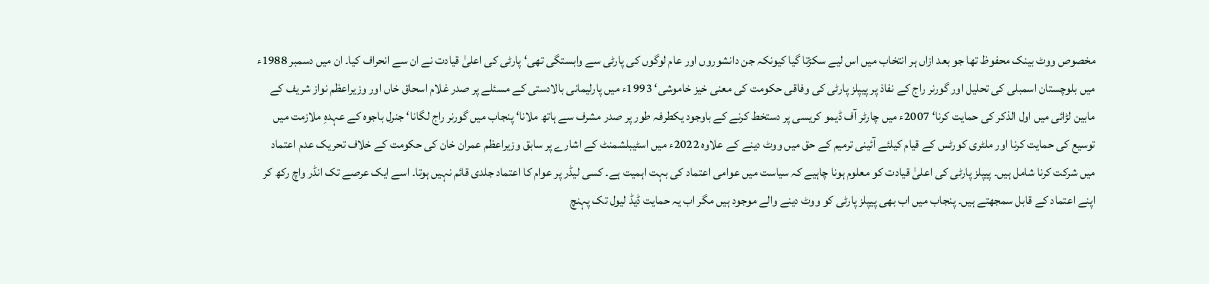مخصوص ووٹ بینک محفوظ تھا جو بعد ازاں ہر انتخاب میں اس لیے سکڑتا گیا کیونکہ جن دانشوروں اور عام لوگوں کی پارٹی سے وابستگی تھی‘ پارٹی کی اعلیٰ قیادت نے ان سے انحراف کیا۔ ان میں دسمبر 1988ء میں بلوچستان اسمبلی کی تحلیل اور گورنر راج کے نفاذ پر پیپلز پارٹی کی وفاقی حکومت کی معنی خیز خاموشی‘ 1993ء میں پارلیمانی بالادستی کے مسئلے پر صدر غلام اسحاق خاں اور وزیراعظم نواز شریف کے مابین لڑائی میں اول الذکر کی حمایت کرنا‘ 2007ء میں چارٹر آف ڈیمو کریسی پر دستخط کرنے کے باوجود یکطرفہ طور پر صدر مشرف سے ہاتھ ملانا‘ پنجاب میں گورنر راج لگانا‘ جنرل باجوہ کے عہدہِ ملازمت میں توسیع کی حمایت کرنا اور ملٹری کورٹس کے قیام کیلئے آئینی ترمیم کے حق میں ووٹ دینے کے علاوہ 2022ء میں اسٹیبلشمنٹ کے اشارے پر سابق وزیراعظم عمران خان کی حکومت کے خلاف تحریک عدم اعتماد میں شرکت کرنا شامل ہیں۔ پیپلز پارٹی کی اعلیٰ قیادت کو معلوم ہونا چاہیے کہ سیاست میں عوامی اعتماد کی بہت اہمیت ہے۔ کسی لیڈر پر عوام کا اعتماد جلدی قائم نہیں ہوتا۔ اسے ایک عرصے تک انڈر واچ رکھ کر اپنے اعتماد کے قابل سمجھتے ہیں۔ پنجاب میں اب بھی پیپلز پارٹی کو ووٹ دینے والے موجود ہیں مگر اب یہ حمایت ڈیڈ لیول تک پہنچ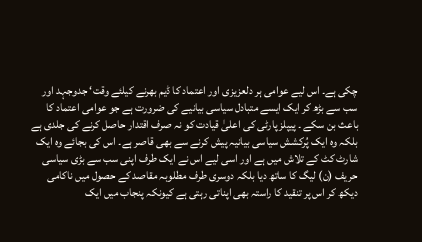چکی ہے۔ اس لیے عوامی ہر دلعزیزی اور اعتماد کا ڈیم بھرنے کیلئے وقت‘ جدوجہد اور سب سے بڑھ کر ایک ایسے متبادل سیاسی بیانیے کی ضرورت ہے جو عوامی اعتماد کا باعث بن سکے ۔ پیپلز پارٹی کی اعلیٰ قیادت کو نہ صرف اقتدار حاصل کرنے کی جلدی ہے بلکہ وہ ایک پُرکشش سیاسی بیانیہ پیش کرنے سے بھی قاصر ہے۔ اس کی بجائے وہ ایک شارٹ کٹ کے تلاش میں ہے اور اسی لیے اس نے ایک طرف اپنی سب سے بڑی سیاسی حریف (ن) لیگ کا ساتھ دیا بلکہ دوسری طرف مطلوبہ مقاصد کے حصول میں ناکامی دیکھ کر اس پر تنقید کا راستہ بھی اپناتی رہتی ہے کیونکہ پنجاب میں ایک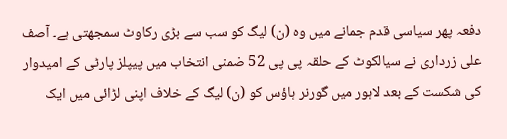دفعہ پھر سیاسی قدم جمانے میں وہ (ن) لیگ کو سب سے بڑی رکاوٹ سمجھتی ہے۔ آصف علی زرداری نے سیالکوٹ کے حلقہ پی پی 52 ضمنی انتخاب میں پیپلز پارٹی کے امیدوار کی شکست کے بعد لاہور میں گورنر ہاؤس کو (ن) لیگ کے خلاف اپنی لڑائی میں ایک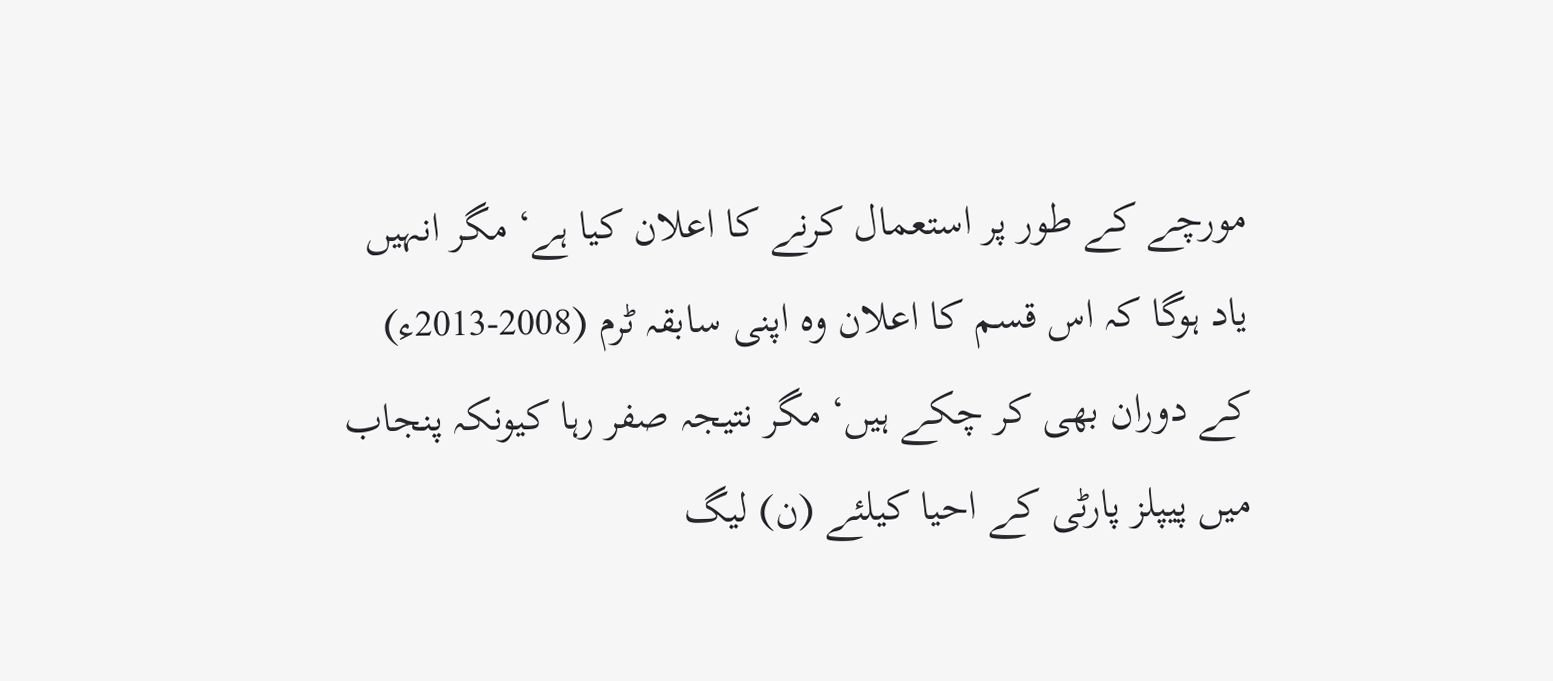مورچے کے طور پر استعمال کرنے کا اعلان کیا ہے‘ مگر انہیں یاد ہوگا کہ اس قسم کا اعلان وہ اپنی سابقہ ٹرم (2008-2013ء) کے دوران بھی کر چکے ہیں‘ مگر نتیجہ صفر رہا کیونکہ پنجاب میں پیپلز پارٹی کے احیا کیلئے (ن) لیگ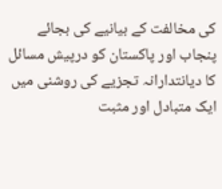کی مخالفت کے بیانیے کی بجائے پنجاب اور پاکستان کو درپیش مسائل کا دیانتدارانہ تجزیے کی روشنی میں ایک متبادل اور مثبت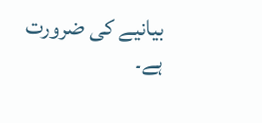بیانیے کی ضرورت ہے۔